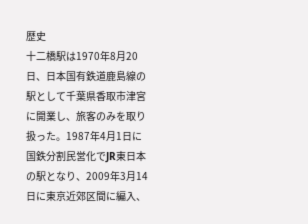歴史
十二橋駅は1970年8月20日、日本国有鉄道鹿島線の駅として千葉県香取市津宮に開業し、旅客のみを取り扱った。1987年4月1日に国鉄分割民営化でJR東日本の駅となり、2009年3月14日に東京近郊区間に編入、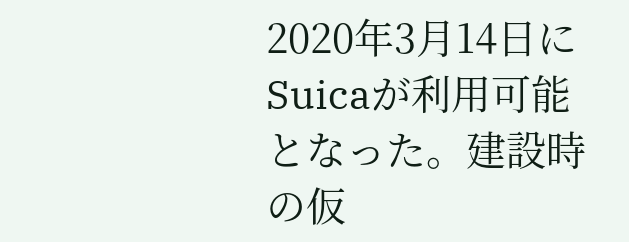2020年3月14日にSuicaが利用可能となった。建設時の仮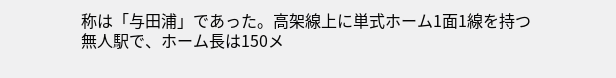称は「与田浦」であった。高架線上に単式ホーム1面1線を持つ無人駅で、ホーム長は150メ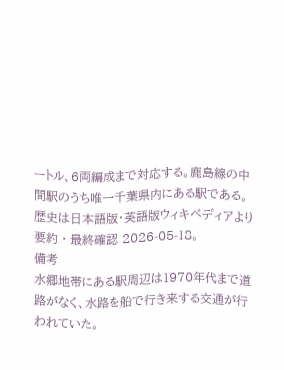ートル、6両編成まで対応する。鹿島線の中間駅のうち唯一千葉県内にある駅である。
歴史は日本語版・英語版ウィキペディアより要約 · 最終確認 2026-05-18。
備考
水郷地帯にある駅周辺は1970年代まで道路がなく、水路を船で行き来する交通が行われていた。